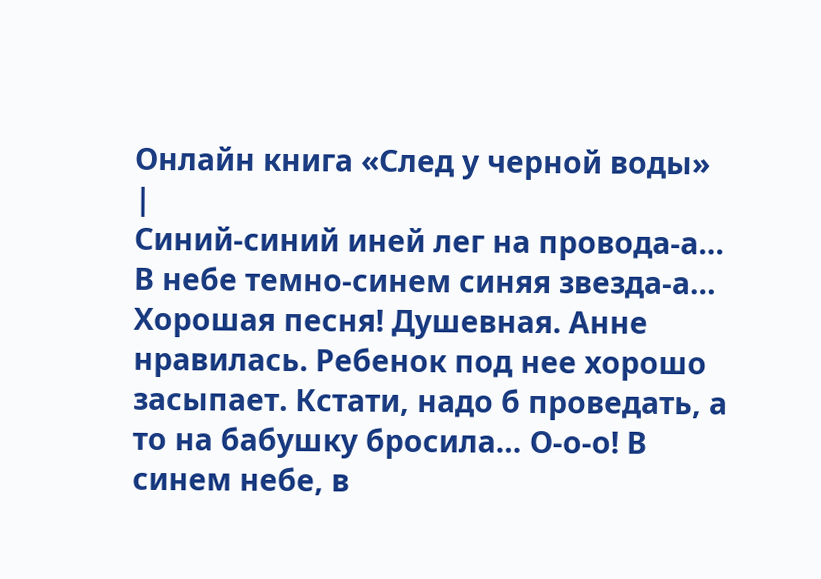Онлайн книга «След у черной воды»
|
Синий-синий иней лег на провода-а… В небе темно-синем синяя звезда-а… Хорошая песня! Душевная. Анне нравилась. Ребенок под нее хорошо засыпает. Кстати, надо б проведать, а то на бабушку бросила… О-о-о! В синем небе, в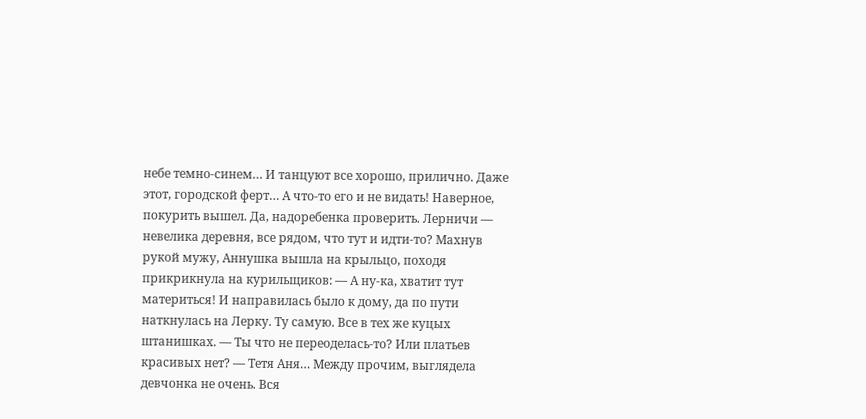небе темно-синем… И танцуют все хорошо, прилично. Даже этот, городской ферт… А что-то его и не видать! Наверное, покурить вышел. Да, надоребенка проверить. Лерничи — невелика деревня, все рядом, что тут и идти-то? Махнув рукой мужу, Аннушка вышла на крыльцо, походя прикрикнула на курильщиков: — А ну-ка, хватит тут материться! И направилась было к дому, да по пути наткнулась на Лерку. Ту самую. Все в тех же куцых штанишках. — Ты что не переоделась-то? Или платьев красивых нет? — Тетя Аня… Между прочим, выглядела девчонка не очень. Вся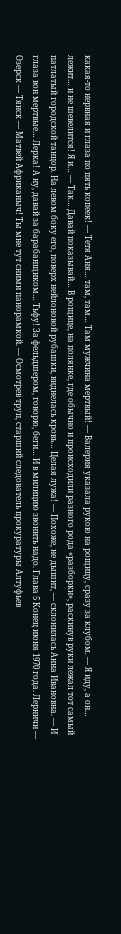какая-то нервная и глаза по пять копеек! — Тетя Аня… там, там… Там мужчина мертвый! — Валерия указала рукою на рощицу, сразу за клубом. — Я иду, а он… лежит… и не шевелится! Я и… — Так… Давай показывай… В рощице, на полянке, где обычно и происходили разного рода «разборки», раскинув руки лежал тот самый патлатый городской танцор. На левом боку его, поверх нейлоновой рубашки, виднелась кровь… Целая лужа! — Похоже, не дышит, — склонилась Анна Ивановна. — И глаза вон мертвые… Лерка! А ну, давай за барабанщиком… Тьфу! За фельдшером, говорю, беги… И в милицию звонить надо. Глава 5 Конец июня 1970 года. Лерничи — Озерск — Тянск — Матвей Африканыч! Ты мне тут сними панорамкой. — Осмотрев труп, старший следователь прокуратуры Алтуфьев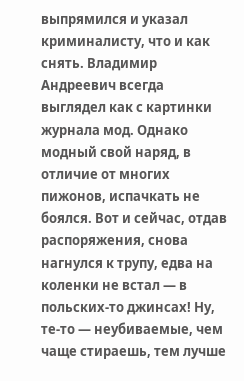выпрямился и указал криминалисту, что и как снять. Владимир Андреевич всегда выглядел как с картинки журнала мод. Однако модный свой наряд, в отличие от многих пижонов, испачкать не боялся. Вот и сейчас, отдав распоряжения, снова нагнулся к трупу, едва на коленки не встал — в польских-то джинсах! Ну, те-то — неубиваемые, чем чаще стираешь, тем лучше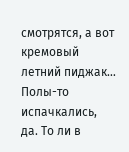смотрятся, а вот кремовый летний пиджак… Полы-то испачкались, да. То ли в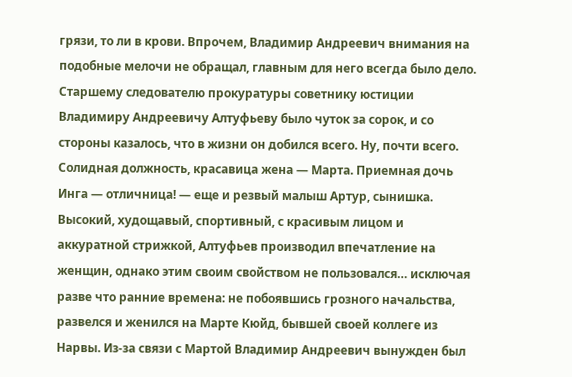грязи, то ли в крови. Впрочем, Владимир Андреевич внимания на подобные мелочи не обращал, главным для него всегда было дело. Старшему следователю прокуратуры советнику юстиции Владимиру Андреевичу Алтуфьеву было чуток за сорок, и со стороны казалось, что в жизни он добился всего. Ну, почти всего. Солидная должность, красавица жена — Марта. Приемная дочь Инга — отличница! — еще и резвый малыш Артур, сынишка. Высокий, худощавый, спортивный, с красивым лицом и аккуратной стрижкой, Алтуфьев производил впечатление на женщин, однако этим своим свойством не пользовался… исключая разве что ранние времена: не побоявшись грозного начальства, развелся и женился на Марте Кюйд, бывшей своей коллеге из Нарвы. Из-за связи с Мартой Владимир Андреевич вынужден был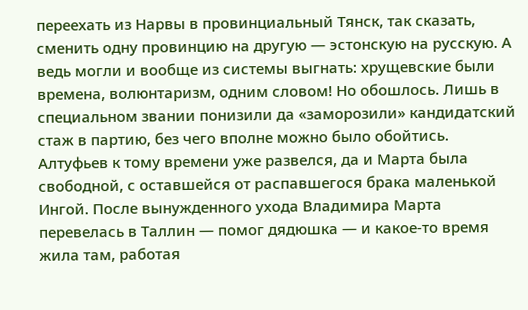переехать из Нарвы в провинциальный Тянск, так сказать, сменить одну провинцию на другую — эстонскую на русскую. А ведь могли и вообще из системы выгнать: хрущевские были времена, волюнтаризм, одним словом! Но обошлось. Лишь в специальном звании понизили да «заморозили» кандидатский стаж в партию, без чего вполне можно было обойтись. Алтуфьев к тому времени уже развелся, да и Марта была свободной, с оставшейся от распавшегося брака маленькой Ингой. После вынужденного ухода Владимира Марта перевелась в Таллин — помог дядюшка — и какое-то время жила там, работая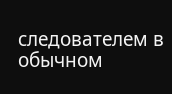следователем в обычном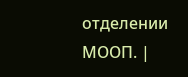отделении МООП. |